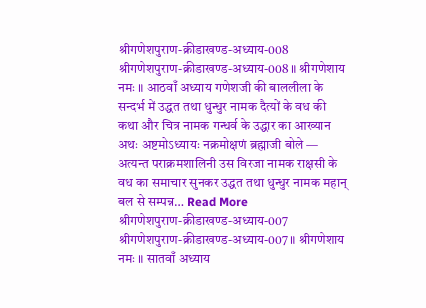श्रीगणेशपुराण-क्रीडाखण्ड-अध्याय-008 श्रीगणेशपुराण-क्रीडाखण्ड-अध्याय-008 ॥ श्रीगणेशाय नमः ॥ आठवाँ अध्याय गणेशजी की बाललीला के सन्दर्भ में उद्धत तथा धुन्धुर नामक दैत्यों के वध की कथा और चित्र नामक गन्धर्व के उद्धार का आख्यान अथः अष्टमोऽध्यायः नक्रमोक्षणं ब्रह्माजी बोले — अत्यन्त पराक्रमशालिनी उस विरजा नामक राक्षसी के वध का समाचार सुनकर उद्धत तथा धुन्धुर नामक महान् बल से सम्पन्न… Read More
श्रीगणेशपुराण-क्रीडाखण्ड-अध्याय-007 श्रीगणेशपुराण-क्रीडाखण्ड-अध्याय-007 ॥ श्रीगणेशाय नमः ॥ सातवाँ अध्याय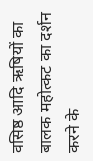वसिष्ठ आदि ऋषियों का बालक महोत्कट का दर्शन करने के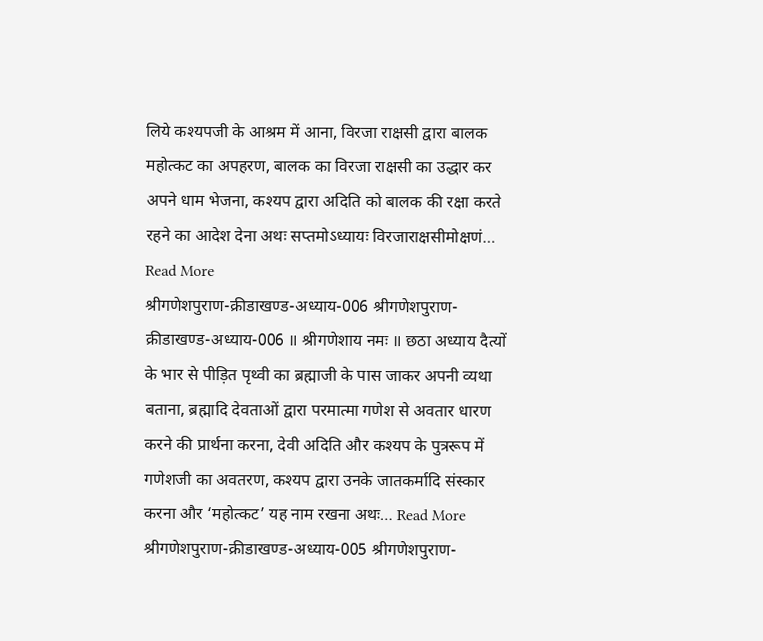लिये कश्यपजी के आश्रम में आना, विरजा राक्षसी द्वारा बालक महोत्कट का अपहरण, बालक का विरजा राक्षसी का उद्धार कर अपने धाम भेजना, कश्यप द्वारा अदिति को बालक की रक्षा करते रहने का आदेश देना अथः सप्तमोऽध्यायः विरजाराक्षसीमोक्षणं… Read More
श्रीगणेशपुराण-क्रीडाखण्ड-अध्याय-006 श्रीगणेशपुराण-क्रीडाखण्ड-अध्याय-006 ॥ श्रीगणेशाय नमः ॥ छठा अध्याय दैत्यों के भार से पीड़ित पृथ्वी का ब्रह्माजी के पास जाकर अपनी व्यथा बताना, ब्रह्मादि देवताओं द्वारा परमात्मा गणेश से अवतार धारण करने की प्रार्थना करना, देवी अदिति और कश्यप के पुत्ररूप में गणेशजी का अवतरण, कश्यप द्वारा उनके जातकर्मादि संस्कार करना और ‘महोत्कट’ यह नाम रखना अथः… Read More
श्रीगणेशपुराण-क्रीडाखण्ड-अध्याय-005 श्रीगणेशपुराण-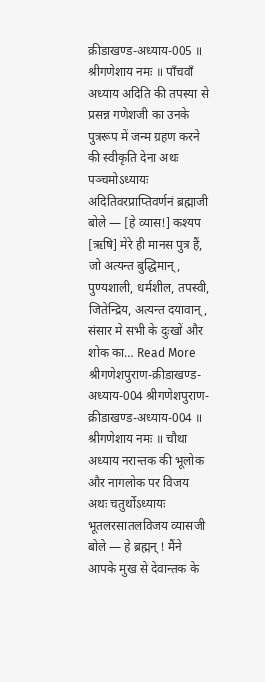क्रीडाखण्ड-अध्याय-005 ॥ श्रीगणेशाय नमः ॥ पाँचवाँ अध्याय अदिति की तपस्या से प्रसन्न गणेशजी का उनके पुत्ररूप में जन्म ग्रहण करने की स्वीकृति देना अथः पञ्चमोऽध्यायः अदितिवरप्राप्तिवर्णनं ब्रह्माजी बोले — [हे व्यास!] कश्यप [ऋषि] मेरे ही मानस पुत्र हैं, जो अत्यन्त बुद्धिमान्, पुण्यशाली, धर्मशील, तपस्वी, जितेन्द्रिय, अत्यन्त दयावान्, संसार मे सभी के दुःखों और शोक का… Read More
श्रीगणेशपुराण-क्रीडाखण्ड-अध्याय-004 श्रीगणेशपुराण-क्रीडाखण्ड-अध्याय-004 ॥ श्रीगणेशाय नमः ॥ चौथा अध्याय नरान्तक की भूलोक और नागलोक पर विजय अथः चतुर्थोऽध्यायः भूतलरसातलविजय व्यासजी बोले — हे ब्रह्मन् ! मैंने आपके मुख से देवान्तक के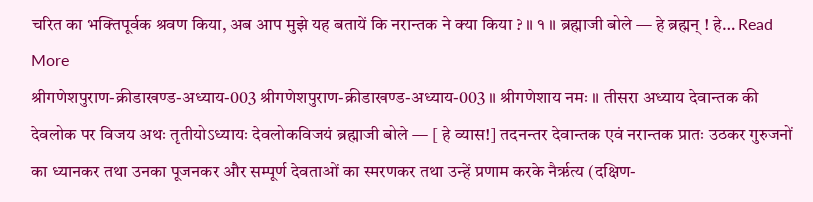चरित का भक्तिपूर्वक श्रवण किया, अब आप मुझे यह बतायें कि नरान्तक ने क्या किया ? ॥ १ ॥ ब्रह्माजी बोले — हे ब्रह्मन् ! हे… Read More
श्रीगणेशपुराण-क्रीडाखण्ड-अध्याय-003 श्रीगणेशपुराण-क्रीडाखण्ड-अध्याय-003 ॥ श्रीगणेशाय नमः ॥ तीसरा अध्याय देवान्तक की देवलोक पर विजय अथः तृतीयोऽध्यायः देवलोकविजयं ब्रह्माजी बोले — [ हे व्यास!] तदनन्तर देवान्तक एवं नरान्तक प्रातः उठकर गुरुजनों का ध्यानकर तथा उनका पूजनकर और सम्पूर्ण देवताओं का स्मरणकर तथा उन्हें प्रणाम करके नैर्ऋत्य (दक्षिण-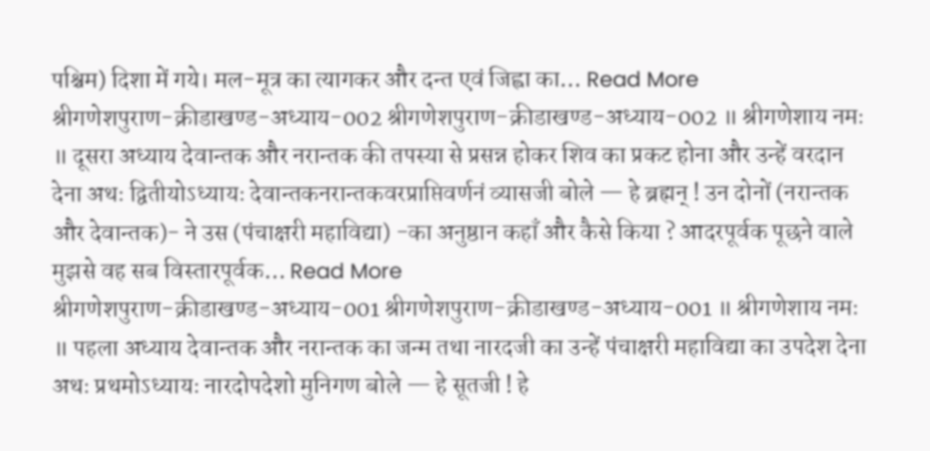पश्चिम) दिशा में गये। मल-मूत्र का त्यागकर और दन्त एवं जिह्वा का… Read More
श्रीगणेशपुराण-क्रीडाखण्ड-अध्याय-002 श्रीगणेशपुराण-क्रीडाखण्ड-अध्याय-002 ॥ श्रीगणेशाय नमः ॥ दूसरा अध्याय देवान्तक और नरान्तक की तपस्या से प्रसन्न होकर शिव का प्रकट होना और उन्हें वरदान देना अथः द्वितीयोऽध्यायः देवान्तकनरान्तकवरप्राप्तिवर्णनं व्यासजी बोले — हे ब्रह्मन् ! उन दोनों (नरान्तक और देवान्तक)- ने उस (पंचाक्षरी महाविद्या) -का अनुष्ठान कहाँ और कैसे किया ? आदरपूर्वक पूछने वाले मुझसे वह सब विस्तारपूर्वक… Read More
श्रीगणेशपुराण-क्रीडाखण्ड-अध्याय-001 श्रीगणेशपुराण-क्रीडाखण्ड-अध्याय-001 ॥ श्रीगणेशाय नमः ॥ पहला अध्याय देवान्तक और नरान्तक का जन्म तथा नारदजी का उन्हें पंचाक्षरी महाविद्या का उपदेश देना अथः प्रथमोऽध्यायः नारदोपदेशो मुनिगण बोले — हे सूतजी ! हे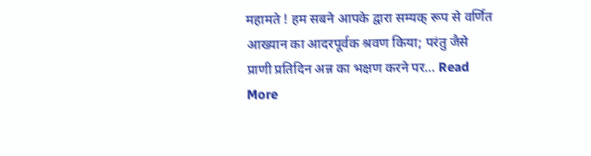महामते ! हम सबने आपके द्वारा सम्यक् रूप से वर्णित आख्यान का आदरपूर्वक श्रवण किया; परंतु जैसे प्राणी प्रतिदिन अन्न का भक्षण करने पर… Read More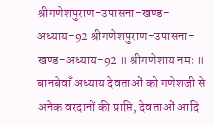श्रीगणेशपुराण-उपासना-खण्ड-अध्याय-92 श्रीगणेशपुराण-उपासना-खण्ड-अध्याय-92 ॥ श्रीगणेशाय नमः ॥ बानबेवाँ अध्याय देवताओं को गणेशजी से अनेक वरदानों की प्राप्ति, देवताओं आदि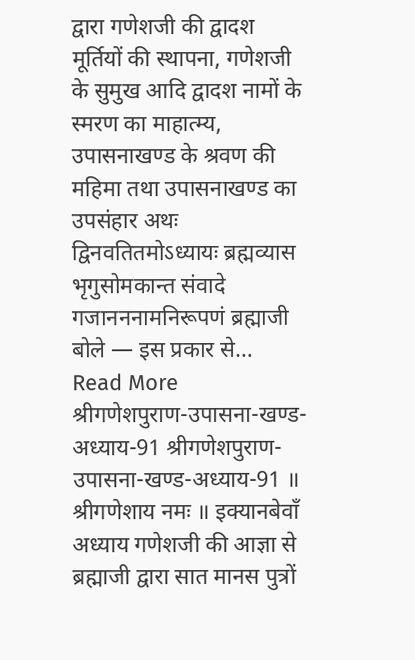द्वारा गणेशजी की द्वादश मूर्तियों की स्थापना, गणेशजी के सुमुख आदि द्वादश नामों के स्मरण का माहात्म्य, उपासनाखण्ड के श्रवण की महिमा तथा उपासनाखण्ड का उपसंहार अथः द्विनवतितमोऽध्यायः ब्रह्मव्यास भृगुसोमकान्त संवादे गजानननामनिरूपणं ब्रह्माजी बोले — इस प्रकार से… Read More
श्रीगणेशपुराण-उपासना-खण्ड-अध्याय-91 श्रीगणेशपुराण-उपासना-खण्ड-अध्याय-91 ॥ श्रीगणेशाय नमः ॥ इक्यानबेवाँ अध्याय गणेशजी की आज्ञा से ब्रह्माजी द्वारा सात मानस पुत्रों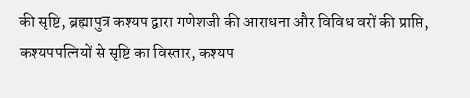की सृष्टि, ब्रह्मापुत्र कश्यप द्वारा गणेशजी की आराधना और विविध वरों की प्राप्ति, कश्यपपत्नियों से सृष्टि का विस्तार, कश्यप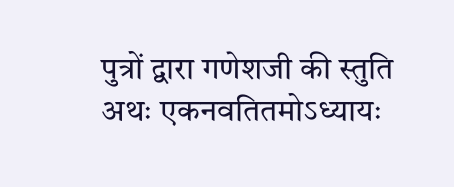पुत्रों द्वारा गणेशजी की स्तुति अथः एकनवतितमोऽध्यायः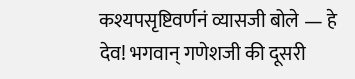कश्यपसृष्टिवर्णनं व्यासजी बोले — हे देव! भगवान् गणेशजी की दूसरी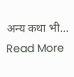अन्य कथा भी… Read More